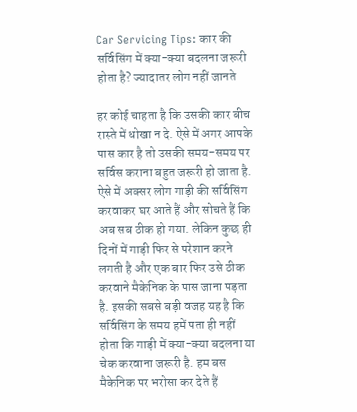Car Servicing Tips: कार की सर्विसिंग में क्या-क्या बदलना जरूरी होता है? ज्यादातर लोग नहीं जानते

हर कोई चाहता है कि उसकी कार बीच रास्ते में धोखा न दे. ऐसे में अगर आपके पास कार है तो उसकी समय-समय पर सर्विस कराना बहुत जरूरी हो जाता है. ऐसे में अक्सर लोग गाड़ी की सर्विसिंग करवाकर घर आते हैं और सोचते हैं कि अब सब ठीक हो गया. लेकिन कुछ ही दिनों में गाड़ी फिर से परेशान करने लगती है और एक बार फिर उसे ठीक करवाने मैकेनिक के पास जाना पड़ता है. इसकी सबसे बड़ी वजह यह है कि सर्विसिंग के समय हमें पता ही नहीं होता कि गाड़ी में क्या-क्या बदलना या चेक करवाना जरूरी है. हम बस मैकेनिक पर भरोसा कर देते हैं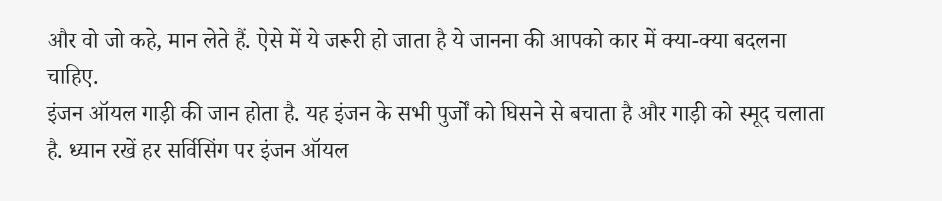और वो जो कहे, मान लेते हैं. ऐसे में ये जरूरी हो जाता है ये जानना की आपको कार में क्या-क्या बदलना चाहिए.
इंजन ऑयल गाड़ी की जान होता है. यह इंजन के सभी पुर्जों को घिसने से बचाता है और गाड़ी को स्मूद चलाता है. ध्यान रखें हर सर्विसिंग पर इंजन ऑयल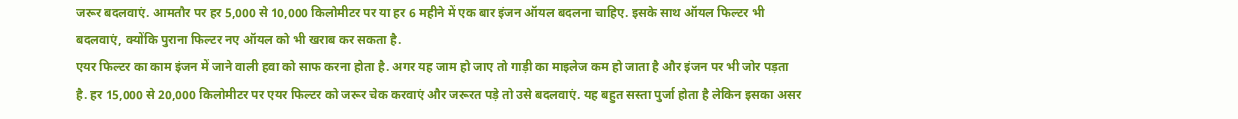जरूर बदलवाएं. आमतौर पर हर 5,000 से 10,000 किलोमीटर पर या हर 6 महीने में एक बार इंजन ऑयल बदलना चाहिए. इसके साथ ऑयल फिल्टर भी बदलवाएं, क्योंकि पुराना फिल्टर नए ऑयल को भी खराब कर सकता है.
एयर फिल्टर का काम इंजन में जाने वाली हवा को साफ करना होता है. अगर यह जाम हो जाए तो गाड़ी का माइलेज कम हो जाता है और इंजन पर भी जोर पड़ता है. हर 15,000 से 20,000 किलोमीटर पर एयर फिल्टर को जरूर चेक करवाएं और जरूरत पड़े तो उसे बदलवाएं. यह बहुत सस्ता पुर्जा होता है लेकिन इसका असर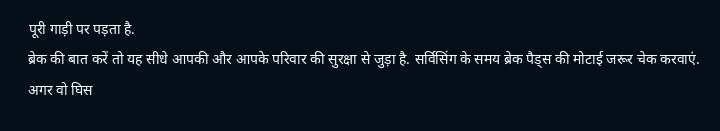पूरी गाड़ी पर पड़ता है.
ब्रेक की बात करें तो यह सीधे आपकी और आपके परिवार की सुरक्षा से जुड़ा है. सर्विसिंग के समय ब्रेक पैड्स की मोटाई जरूर चेक करवाएं. अगर वो घिस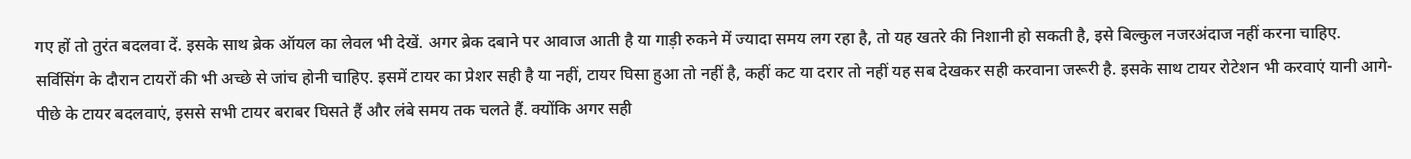गए हों तो तुरंत बदलवा दें. इसके साथ ब्रेक ऑयल का लेवल भी देखें. अगर ब्रेक दबाने पर आवाज आती है या गाड़ी रुकने में ज्यादा समय लग रहा है, तो यह खतरे की निशानी हो सकती है, इसे बिल्कुल नजरअंदाज नहीं करना चाहिए.
सर्विसिंग के दौरान टायरों की भी अच्छे से जांच होनी चाहिए. इसमें टायर का प्रेशर सही है या नहीं, टायर घिसा हुआ तो नहीं है, कहीं कट या दरार तो नहीं यह सब देखकर सही करवाना जरूरी है. इसके साथ टायर रोटेशन भी करवाएं यानी आगे-पीछे के टायर बदलवाएं, इससे सभी टायर बराबर घिसते हैं और लंबे समय तक चलते हैं. क्योंकि अगर सही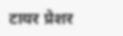टायर प्रेशर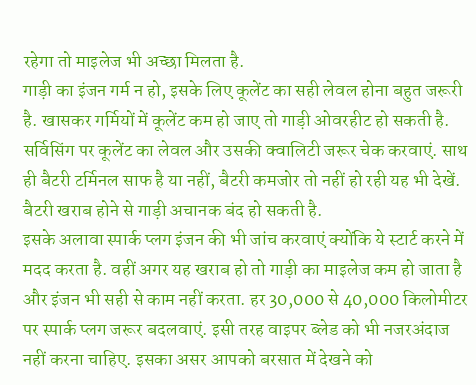रहेगा तो माइलेज भी अच्छा मिलता है.
गाड़ी का इंजन गर्म न हो, इसके लिए कूलेंट का सही लेवल होना बहुत जरूरी है. खासकर गर्मियों में कूलेंट कम हो जाए तो गाड़ी ओवरहीट हो सकती है. सर्विसिंग पर कूलेंट का लेवल और उसकी क्वालिटी जरूर चेक करवाएं. साथ ही बैटरी टर्मिनल साफ है या नहीं, बैटरी कमजोर तो नहीं हो रही यह भी देखें. बैटरी खराब होने से गाड़ी अचानक बंद हो सकती है.
इसके अलावा स्पार्क प्लग इंजन की भी जांच करवाएं क्योंकि ये स्टार्ट करने में मदद करता है. वहीं अगर यह खराब हो तो गाड़ी का माइलेज कम हो जाता है और इंजन भी सही से काम नहीं करता. हर 30,000 से 40,000 किलोमीटर पर स्पार्क प्लग जरूर बदलवाएं. इसी तरह वाइपर ब्लेड को भी नजरअंदाज नहीं करना चाहिए. इसका असर आपको बरसात में देखने को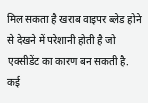मिल सकता है खराब वाइपर ब्लेड होने से देखने में परेशानी होती है जो एक्सीडेंट का कारण बन सकती है.
कई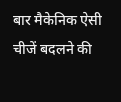बार मैकेनिक ऐसी चीजें बदलने की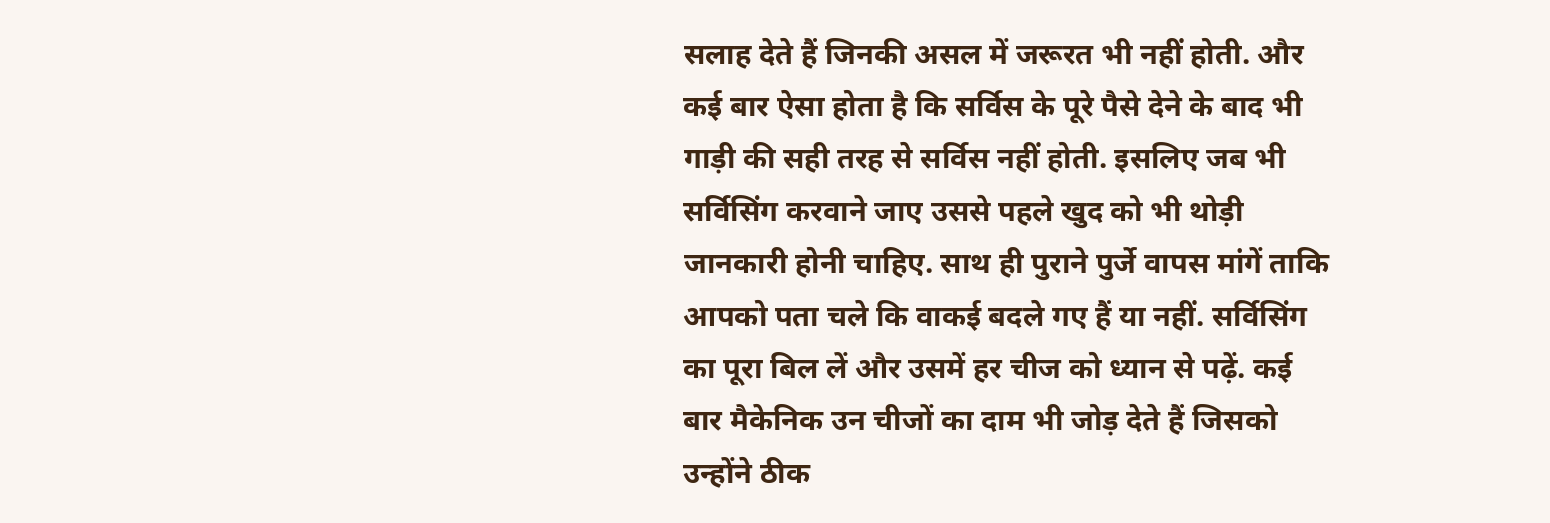सलाह देते हैं जिनकी असल में जरूरत भी नहीं होती. और कई बार ऐसा होता है कि सर्विस के पूरे पैसे देने के बाद भी गाड़ी की सही तरह से सर्विस नहीं होती. इसलिए जब भी सर्विसिंग करवाने जाए उससे पहले खुद को भी थोड़ी जानकारी होनी चाहिए. साथ ही पुराने पुर्जे वापस मांगें ताकि आपको पता चले कि वाकई बदले गए हैं या नहीं. सर्विसिंग का पूरा बिल लें और उसमें हर चीज को ध्यान से पढ़ें. कई बार मैकेनिक उन चीजों का दाम भी जोड़ देते हैं जिसको उन्होंने ठीक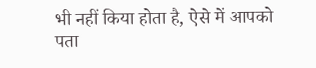भी नहीं किया होता है, ऐसे में आपको पता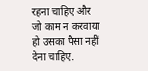रहना चाहिए और जो काम न करवाया हो उसका पैसा नहीं देना चाहिए.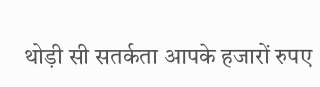थोड़ी सी सतर्कता आपके हजारों रुपए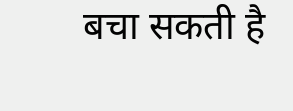बचा सकती है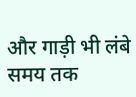और गाड़ी भी लंबे समय तक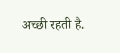अच्छी रहती है.